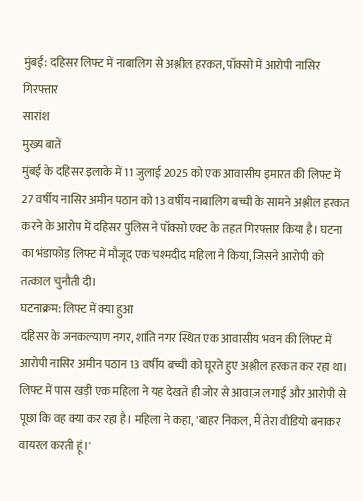मुंबई: दहिसर लिफ्ट में नाबालिग से अश्लील हरकत, पॉक्सो में आरोपी नासिर गिरफ्तार
सारांश
मुख्य बातें
मुंबई के दहिसर इलाके में 11 जुलाई 2025 को एक आवासीय इमारत की लिफ्ट में 27 वर्षीय नासिर अमीन पठान को 13 वर्षीय नाबालिग बच्ची के सामने अश्लील हरकत करने के आरोप में दहिसर पुलिस ने पॉक्सो एक्ट के तहत गिरफ्तार किया है। घटना का भंडाफोड़ लिफ्ट में मौजूद एक चश्मदीद महिला ने किया, जिसने आरोपी को तत्काल चुनौती दी।
घटनाक्रम: लिफ्ट में क्या हुआ
दहिसर के जनकल्याण नगर, शांति नगर स्थित एक आवासीय भवन की लिफ्ट में आरोपी नासिर अमीन पठान 13 वर्षीय बच्ची को घूरते हुए अश्लील हरकत कर रहा था। लिफ्ट में पास खड़ी एक महिला ने यह देखते ही जोर से आवाज़ लगाई और आरोपी से पूछा कि वह क्या कर रहा है। महिला ने कहा, 'बाहर निकल, मैं तेरा वीडियो बनाकर वायरल करती हूं।'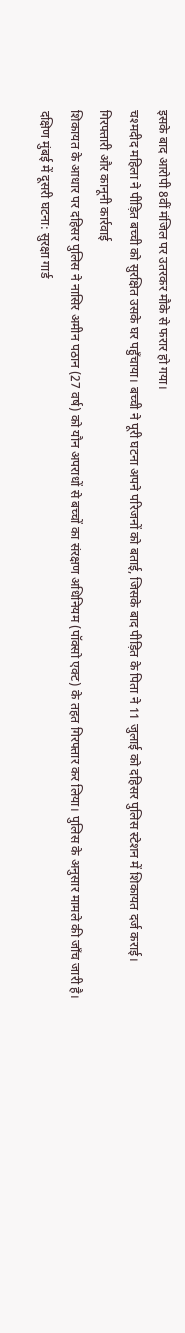इसके बाद आरोपी 8वीं मंजिल पर उतरकर मौके से फरार हो गया।
चश्मदीद महिला ने पीड़ित बच्ची को सुरक्षित उसके घर पहुँचाया। बच्ची ने पूरी घटना अपने परिजनों को बताई, जिसके बाद पीड़ित के पिता ने 11 जुलाई को दहिसर पुलिस स्टेशन में शिकायत दर्ज कराई।
गिरफ्तारी और कानूनी कार्रवाई
शिकायत के आधार पर दहिसर पुलिस ने नासिर अमीन पठान (27 वर्ष) को यौन अपराधों से बच्चों का संरक्षण अधिनियम (पॉक्सो एक्ट) के तहत गिरफ्तार कर लिया। पुलिस के अनुसार मामले की जाँच जारी है।
दक्षिण मुंबई में दूसरी घटना: सुरक्षा गार्ड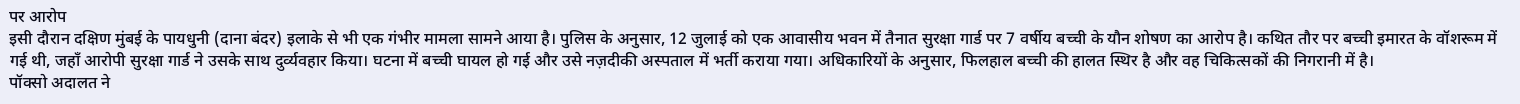पर आरोप
इसी दौरान दक्षिण मुंबई के पायधुनी (दाना बंदर) इलाके से भी एक गंभीर मामला सामने आया है। पुलिस के अनुसार, 12 जुलाई को एक आवासीय भवन में तैनात सुरक्षा गार्ड पर 7 वर्षीय बच्ची के यौन शोषण का आरोप है। कथित तौर पर बच्ची इमारत के वॉशरूम में गई थी, जहाँ आरोपी सुरक्षा गार्ड ने उसके साथ दुर्व्यवहार किया। घटना में बच्ची घायल हो गई और उसे नज़दीकी अस्पताल में भर्ती कराया गया। अधिकारियों के अनुसार, फिलहाल बच्ची की हालत स्थिर है और वह चिकित्सकों की निगरानी में है।
पॉक्सो अदालत ने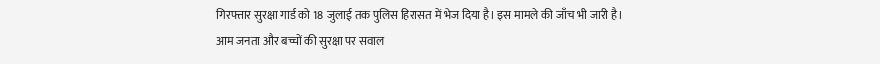गिरफ्तार सुरक्षा गार्ड को 18 जुलाई तक पुलिस हिरासत में भेज दिया है। इस मामले की जाँच भी जारी है।
आम जनता और बच्चों की सुरक्षा पर सवाल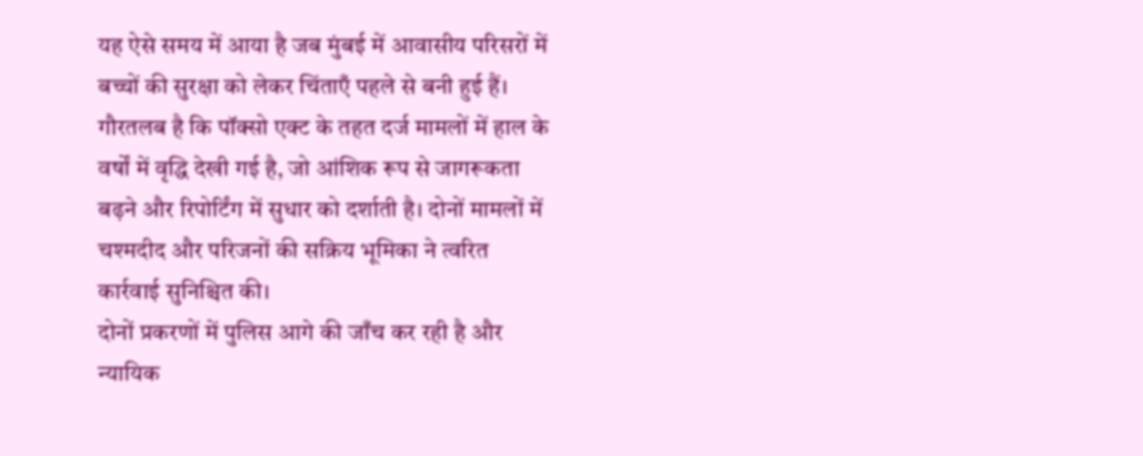यह ऐसे समय में आया है जब मुंबई में आवासीय परिसरों में बच्चों की सुरक्षा को लेकर चिंताएँ पहले से बनी हुई हैं। गौरतलब है कि पॉक्सो एक्ट के तहत दर्ज मामलों में हाल के वर्षों में वृद्धि देखी गई है, जो आंशिक रूप से जागरूकता बढ़ने और रिपोर्टिंग में सुधार को दर्शाती है। दोनों मामलों में चश्मदीद और परिजनों की सक्रिय भूमिका ने त्वरित कार्रवाई सुनिश्चित की।
दोनों प्रकरणों में पुलिस आगे की जाँच कर रही है और न्यायिक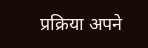प्रक्रिया अपने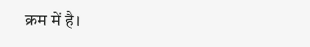क्रम में है।